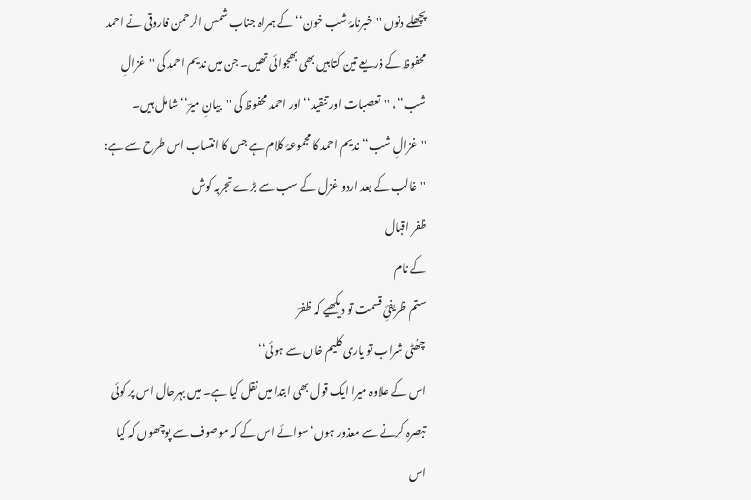پچھلے دنوں ''خبرنامۂ شب خون‘‘ کے ہمراہ جناب شمس الرحمن فاروقی نے احمد محفوظ کے ذریعے تین کتابیں بھی بھجوائی تھیں۔ جن میں ندیم احمد کی ''غزالِ شب‘‘، ''تعصبات اور تنقید‘‘ اور احمد محفوظ کی ''بیانِ میرؔ‘‘ شامل ہیں۔ ''غزالِ شب‘‘ ندیم احمد کا مجموعۂ کلام ہے جس کا انتساب اس طرح سے ہے:
''غالب کے بعد اردو غزل کے سب سے بڑے تجربہ کوش
ظفر اقبال
کے نام
ستم ظریفیِٔ قسمت تو دیکھیے کہ ظفرؔ
چھُٹی شراب تو یاری کلیم خاں سے ہوئی‘‘
اس کے علاوہ میرا ایک قول بھی ابتدا میں نقل کیا ہے۔ میں بہرحال اس پر کوئی تبصرہ کرنے سے معذور ہوں‘ سوائے اس کے کہ موصوف سے پوچھوں کہ کیا اس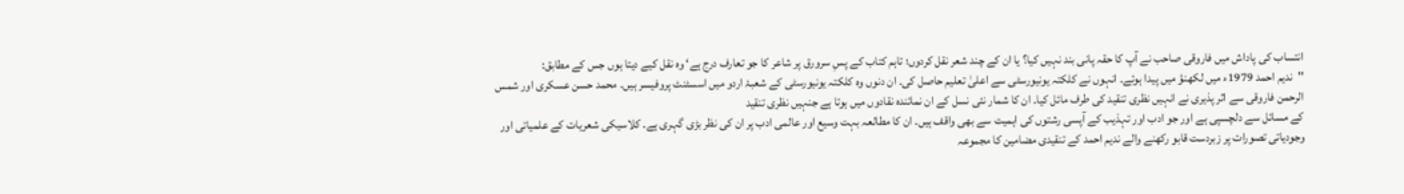انتساب کی پاداش میں فاروقی صاحب نے آپ کا حقہ پانی بند نہیں کیا؟ یا ان کے چند شعر نقل کردوں؛ تاہم کتاب کے پسِ سرورق پر شاعر کا جو تعارف درج ہے‘ وہ نقل کیے دیتا ہوں جس کے مطابق:
''ندیم احمد 1979ء میں لکھنؤ میں پیدا ہوئے۔ انہوں نے کلکتہ یونیورسٹی سے اعلیٰ تعلیم حاصل کی۔ ان دنوں وہ کلکتہ یونیورسٹی کے شعبۂ اردو میں اسسٹنٹ پروفیسر ہیں۔ محمد حسن عسکری اور شمس الرحمن فاروقی سے اثر پذیری نے انہیں نظری تنقید کی طرف مائل کیا۔ ان کا شمار نئی نسل کے ان نمائندہ نقادوں میں ہوتا ہے جنہیں نظری تنقید
کے مسائل سے دلچسپی ہے اور جو ادب اور تہذیب کے آپسی رشتوں کی اہمیت سے بھی واقف ہیں۔ ان کا مطالعہ بہت وسیع اور عالمی ادب پر ان کی نظر بڑی گہری ہے۔ کلاسیکی شعریات کے علمیاتی اور وجودیاتی تصورات پر زبردست قابو رکھنے والے ندیم احمد کے تنقیدی مضامین کا مجموعہ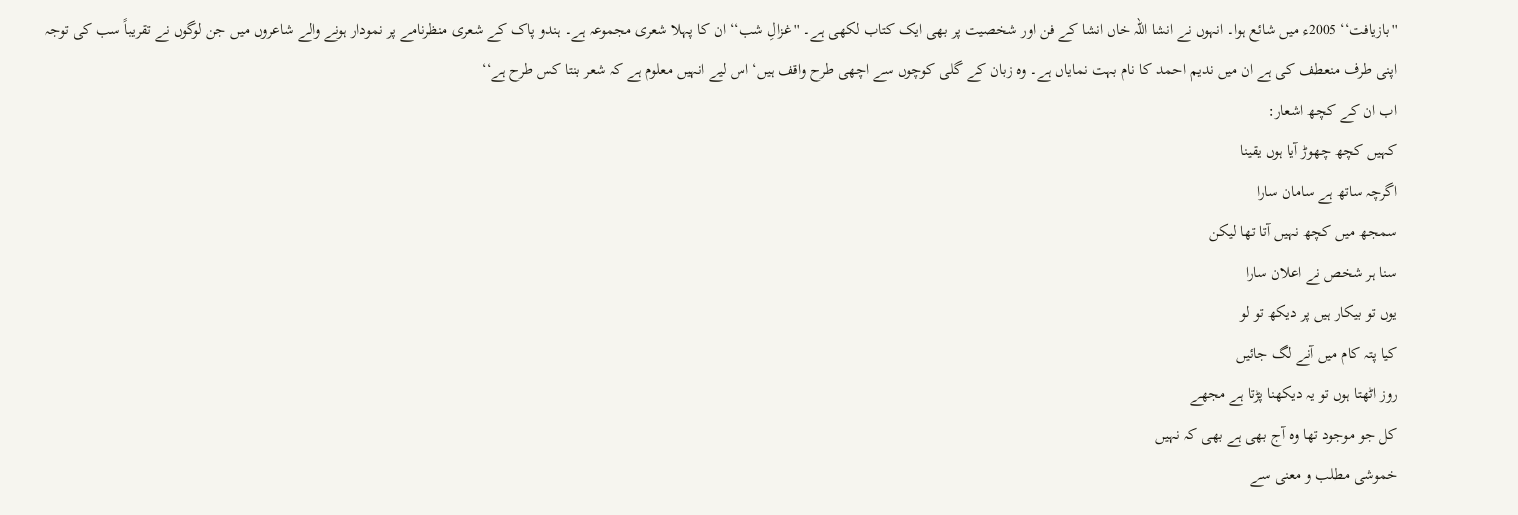''بازیافت‘‘ 2005ء میں شائع ہوا۔ انہوں نے انشا اللہ خاں انشا کے فن اور شخصیت پر بھی ایک کتاب لکھی ہے۔ ''غزالِ شب‘‘ ان کا پہلا شعری مجموعہ ہے۔ ہندو پاک کے شعری منظرنامے پر نمودار ہونے والے شاعروں میں جن لوگوں نے تقریباً سب کی توجہ اپنی طرف منعطف کی ہے ان میں ندیم احمد کا نام بہت نمایاں ہے۔ وہ زبان کے گلی کوچوں سے اچھی طرح واقف ہیں‘ اس لیے انہیں معلوم ہے کہ شعر بنتا کس طرح ہے‘‘
اب ان کے کچھ اشعار:
کہیں کچھ چھوڑ آیا ہوں یقینا
اگرچہ ساتھ ہے سامان سارا
سمجھ میں کچھ نہیں آتا تھا لیکن
سنا ہر شخص نے اعلان سارا
یوں تو بیکار ہیں پر دیکھ تو لو
کیا پتہ کام میں آنے لگ جائیں
روز اٹھتا ہوں تو یہ دیکھنا پڑتا ہے مجھے
کل جو موجود تھا وہ آج بھی ہے بھی کہ نہیں
خموشی مطلب و معنی سے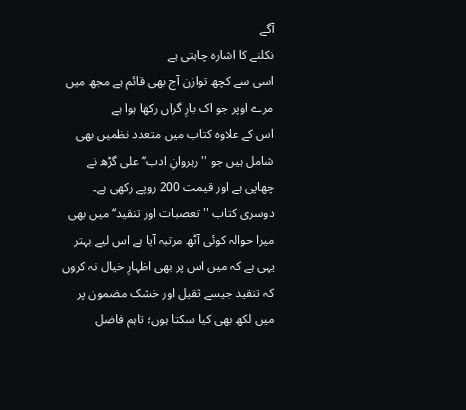آگے
نکلنے کا اشارہ چاہتی ہے
اسی سے کچھ توازن آج بھی قائم ہے مجھ میں
مرے اوپر جو اک بارِ گراں رکھا ہوا ہے
اس کے علاوہ کتاب میں متعدد نظمیں بھی شامل ہیں جو ''رہروانِ ادب‘‘ علی گڑھ نے چھاپی ہے اور قیمت 200 روپے رکھی ہے۔ دوسری کتاب ''تعصبات اور تنقید‘‘ میں بھی میرا حوالہ کوئی آٹھ مرتبہ آیا ہے اس لیے بہتر یہی ہے کہ میں اس پر بھی اظہارِ خیال نہ کروں کہ تنقید جیسے ثقیل اور خشک مضمون پر میں لکھ بھی کیا سکتا ہوں؛ تاہم فاضل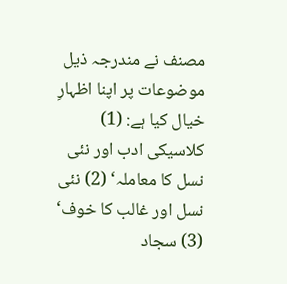مصنف نے مندرجہ ذیل موضوعات پر اپنا اظہارِ خیال کیا ہے: (1) کلاسیکی ادب اور نئی نسل کا معاملہ‘ (2) نئی نسل اور غالب کا خوف‘ (3) سجاد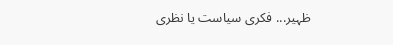ظہیر... فکری سیاست یا نظری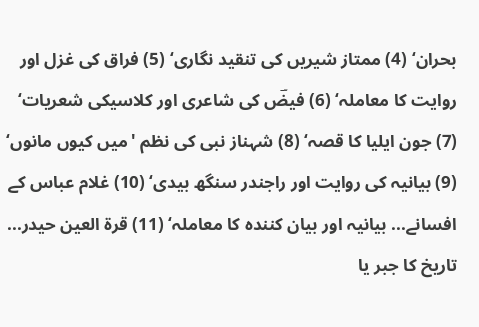بحران‘ (4) ممتاز شیریں کی تنقید نگاری‘ (5) فراق کی غزل اور روایت کا معاملہ‘ (6) فیضؔ کی شاعری اور کلاسیکی شعریات‘ (7) جون ایلیا کا قصہ‘ (8) شہناز نبی کی نظم 'میں کیوں مانوں‘ (9) بیانیہ کی روایت اور راجندر سنگھ بیدی‘ (10) غلام عباس کے افسانے... بیانیہ اور بیان کنندہ کا معاملہ‘ (11) قرۃ العین حیدر... تاریخ کا جبر یا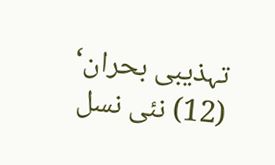تہذیبی بحران‘ (12) نئی نسل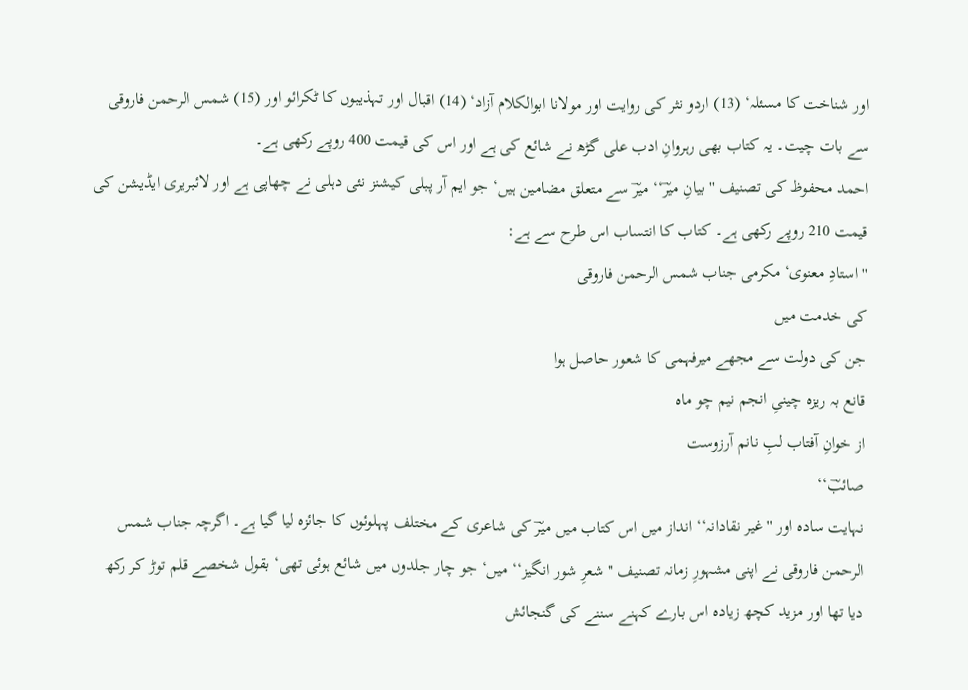اور شناخت کا مسئلہ‘ (13) اردو نثر کی روایت اور مولانا ابوالکلام آزاد‘ (14) اقبال اور تہذیبوں کا ٹکرائو اور (15) شمس الرحمن فاروقی سے بات چیت۔ یہ کتاب بھی رہروانِ ادب علی گڑھ نے شائع کی ہے اور اس کی قیمت 400 روپے رکھی ہے۔
احمد محفوظ کی تصنیف ''بیانِ میرؔ‘‘ میرؔ سے متعلق مضامین ہیں‘ جو ایم آر پبلی کیشنز نئی دہلی نے چھاپی ہے اور لائبریری ایڈیشن کی قیمت 210 روپے رکھی ہے۔ کتاب کا انتساب اس طرح سے ہے:
''استادِ معنوی‘ مکرمی جناب شمس الرحمن فاروقی
کی خدمت میں
جن کی دولت سے مجھے میرفہمی کا شعور حاصل ہوا
قانع بہ ریزہ چینیِ انجم نیم چو ماہ
از خوانِ آفتاب لبِ نانم آرزوست
صائبؔ‘‘
نہایت سادہ اور ''غیر نقادانہ‘‘ انداز میں اس کتاب میں میرؔ کی شاعری کے مختلف پہلوئوں کا جائزہ لیا گیا ہے۔ اگرچہ جناب شمس الرحمن فاروقی نے اپنی مشہورِ زمانہ تصنیف ''شعرِ شور انگیز‘‘ میں‘ جو چار جلدوں میں شائع ہوئی تھی‘ بقول شخصے قلم توڑ کر رکھ دیا تھا اور مزید کچھ زیادہ اس بارے کہنے سننے کی گنجائش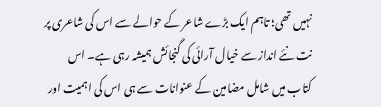نہیں تھی؛ تاہم ایک بڑے شاعر کے حوالے سے اس کی شاعری پر نت نئے انداز سے خیال آرائی کی گنجائش ہمیشہ رہی ہے۔ اس کتاب میں شامل مضامین کے عنوانات سے ہی اس کی اہمیت اور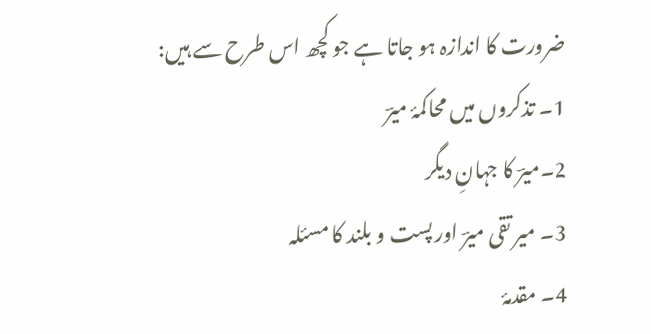ضرورت کا اندازہ ہو جاتا ہے جو کچھ اس طرح سے ہیں:
1۔ تذکروں میں محاکمۂ میرؔ
2۔میرؔ کا جہانِ دیگر
3۔ میر تقی میرؔ اور پست و بلند کا مسئلہ
4۔ مقدمۂ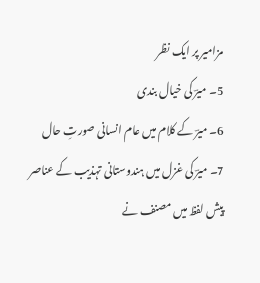مزامیر پر ایک نظر
5۔ میرؔ کی خیال بندی
6۔ میرؔ کے کلام میں عام انسانی صورتِ حال
7۔ میرؔ کی غزل میں ہندوستانی تہذیب کے عناصر
پیش لفظ میں مصنف نے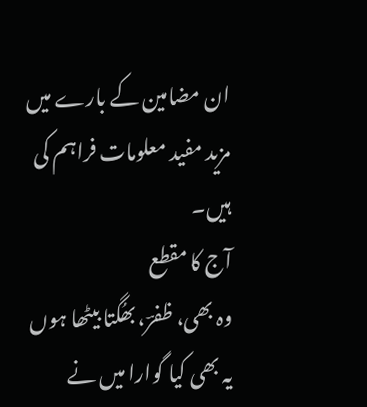ان مضامین کے بارے میں مزید مفید معلومات فراہم کی ہیں۔
آج کا مقطع
وہ بھی، ظفرؔ، بھُگتا بیٹھا ہوں
یہ بھی کیا گوارا میں نے